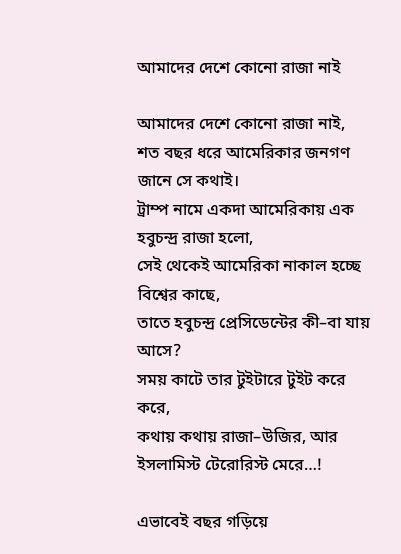আমাদের দেশে কোনো রাজা নাই

আমাদের দেশে কোনো রাজা নাই,
শত বছর ধরে আমেরিকার জনগণ জানে সে কথাই।
ট্রাম্প নামে একদা আমেরিকায় এক হবুচন্দ্র রাজা হলো,
সেই থেকেই আমেরিকা নাকাল হচ্ছে বিশ্বের কাছে,
তাতে হবুচন্দ্র প্রেসিডেন্টের কী–বা যায় আসে?
সময় কাটে তার টুইটারে টুইট করে করে,
কথায় কথায় রাজা–উজির, আর ইসলামিস্ট টেরোরিস্ট মেরে…!

এভাবেই বছর গড়িয়ে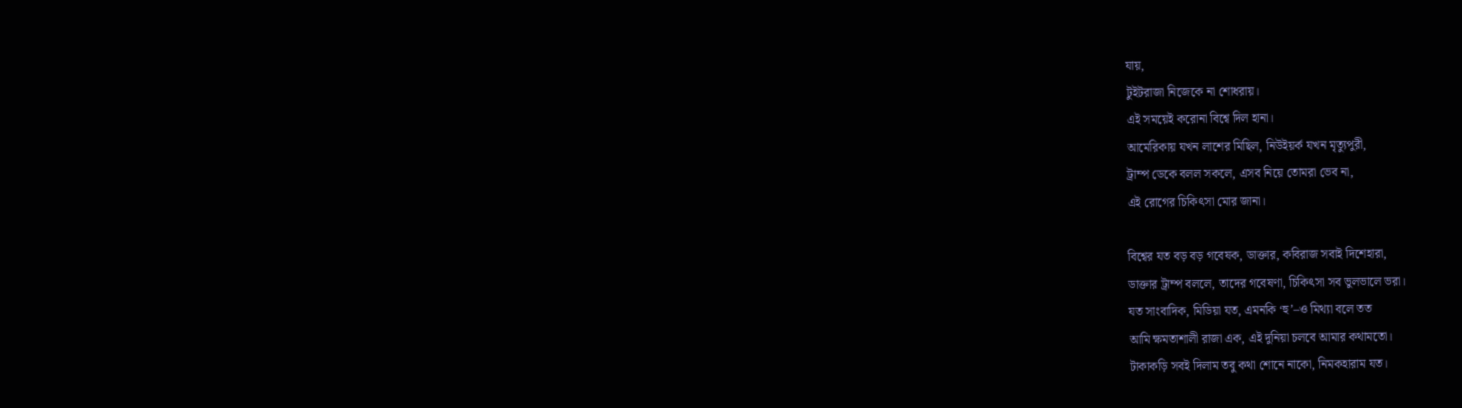যায়,
টুইটরাজা নিজেকে না শোধরায়।
এই সময়েই করোনা বিশ্বে দিল হানা।
আমেরিকায় যখন লাশের মিছিল, নিউইয়র্ক যখন মৃত্যুপুরী,
ট্রাম্প ডেকে বলল সকলে, এসব নিয়ে তোমরা ভেব না,
এই রোগের চিকিৎসা মোর জানা।

বিশ্বের যত বড় বড় গবেষক, ডাক্তার, কবিরাজ সবাই দিশেহারা,
ডাক্তার ট্রাম্প বললে, তাদের গবেষণা, চিকিৎসা সব ভুলভালে ভরা।
যত সাংবাদিক, মিডিয়া যত, এমনকি ‘হু’–ও মিথ্যা বলে তত
আমি ক্ষমতাশালী রাজা এক, এই দুনিয়া চলবে আমার কথামতো।
টাকাকড়ি সবই দিলাম তবু কথা শোনে নাকো, নিমকহারাম যত।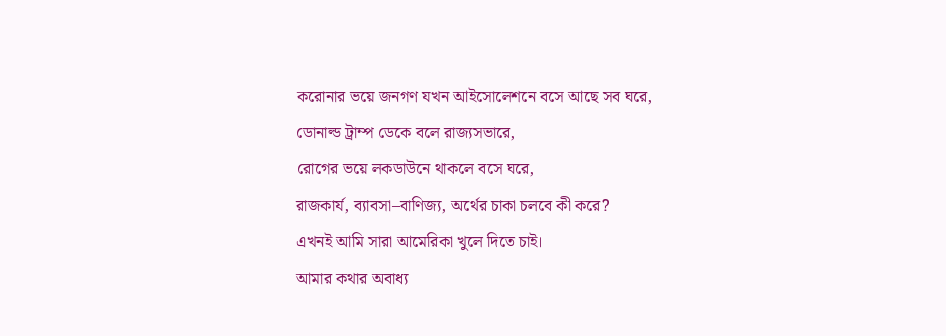করোনার ভয়ে জনগণ যখন আইসোলেশনে বসে আছে সব ঘরে,
ডোনাল্ড ট্রাম্প ডেকে বলে রাজ্যসভারে,
রোগের ভয়ে লকডাউনে থাকলে বসে ঘরে,
রাজকার্য, ব্যাবসা–বাণিজ্য, অর্থের চাকা চলবে কী করে?
এখনই আমি সারা আমেরিকা খুলে দিতে চাই।
আমার কথার অবাধ্য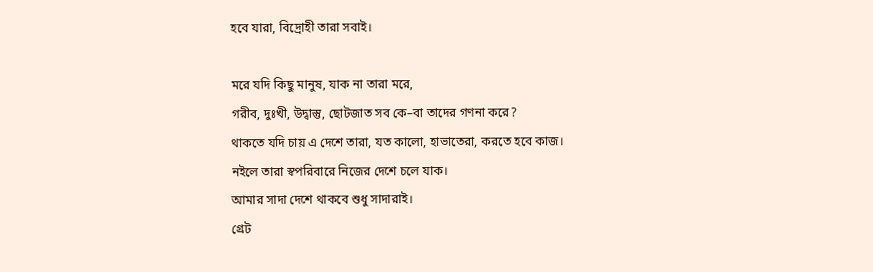হবে যারা, বিদ্রোহী তারা সবাই।

মরে যদি কিছু মানুষ, যাক না তারা মরে,
গরীব, দুঃখী, উদ্বাস্তু, ছোটজাত সব কে–বা তাদের গণনা করে?
থাকতে যদি চায় এ দেশে তারা, যত কালো, হাভাতেরা, করতে হবে কাজ।
নইলে তারা স্বপরিবারে নিজের দেশে চলে যাক।
আমার সাদা দেশে থাকবে শুধু সাদারাই।
গ্রেট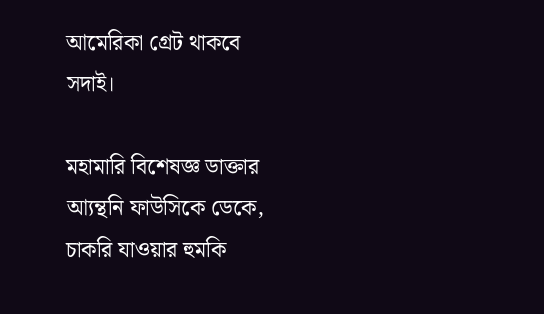আমেরিকা গ্রেট থাকবে সদাই।

মহামারি বিশেষজ্ঞ ডাক্তার আ্যন্থনি ফাউসিকে ডেকে,
চাকরি যাওয়ার হুমকি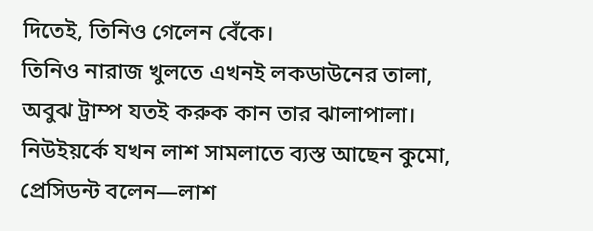দিতেই, তিনিও গেলেন বেঁকে।
তিনিও নারাজ খুলতে এখনই লকডাউনের তালা,
অবুঝ ট্রাম্প যতই করুক কান তার ঝালাপালা।
নিউইয়র্কে যখন লাশ সামলাতে ব্যস্ত আছেন কুমো,
প্রেসিডন্ট বলেন—লাশ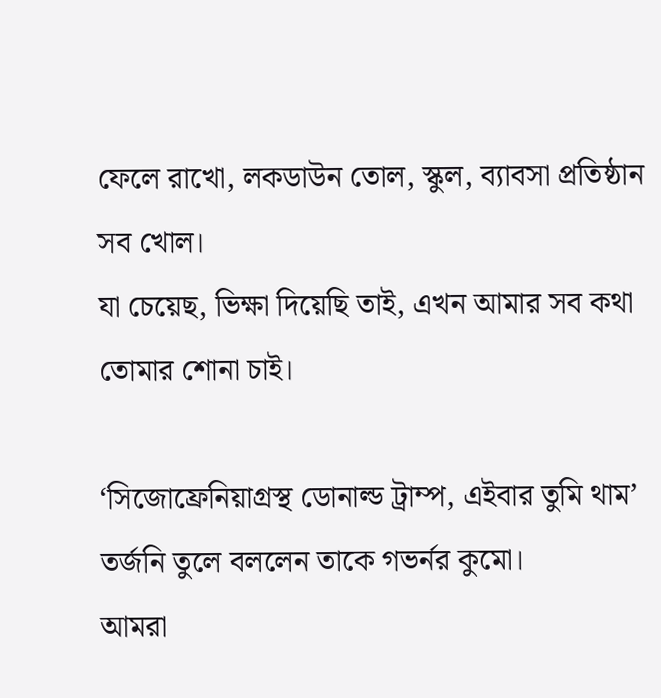ফেলে রাখো, লকডাউন তোল, স্কুল, ব্যাবসা প্রতিষ্ঠান সব খোল।
যা চেয়েছ, ভিক্ষা দিয়েছি তাই, এখন আমার সব কথা তোমার শোনা চাই।

‘সিজোফ্রেনিয়াগ্রস্থ ডোনাল্ড ট্রাম্প, এইবার তুমি থাম’
তর্জনি তুলে বললেন তাকে গভর্নর কুমো।
আমরা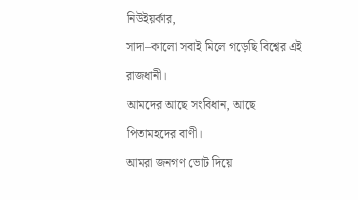নিউইয়র্কার,
সাদা–কালো সবাই মিলে গড়েছি বিশ্বের এই রাজধানী।
আমদের আছে সংবিধান, আছে পিতামহদের বাণী।
আমরা জনগণ ভোট দিয়ে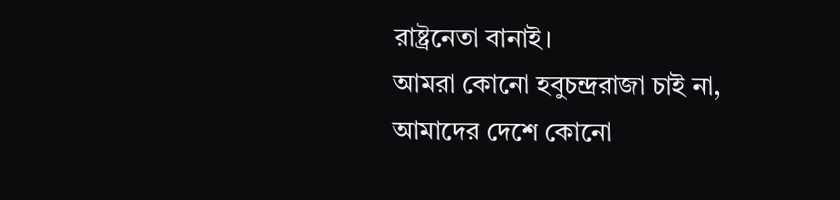রাষ্ট্রনেতা বানাই।
আমরা কোনো হবুচন্দ্ররাজা চাই না,
আমাদের দেশে কোনো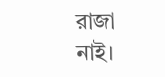রাজা নাই।